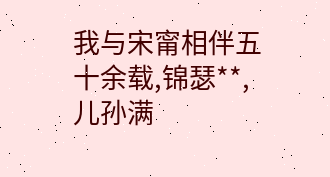我与宋甯相伴五十余载,锦瑟**,儿孙满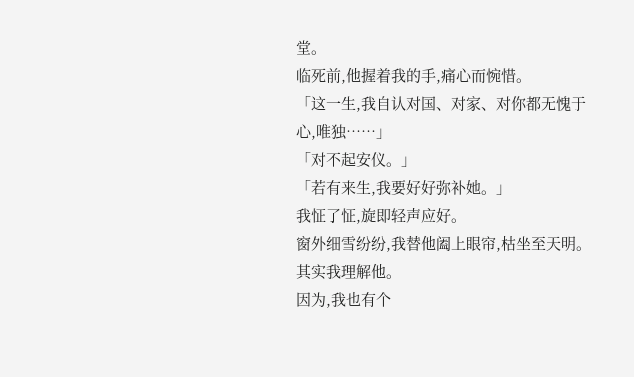堂。
临死前,他握着我的手,痛心而惋惜。
「这一生,我自认对国、对家、对你都无愧于心,唯独……」
「对不起安仪。」
「若有来生,我要好好弥补她。」
我怔了怔,旋即轻声应好。
窗外细雪纷纷,我替他阖上眼帘,枯坐至天明。
其实我理解他。
因为,我也有个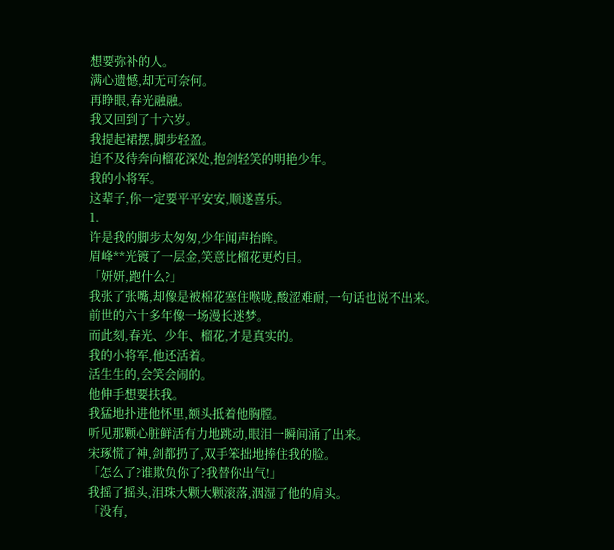想要弥补的人。
满心遗憾,却无可奈何。
再睁眼,春光融融。
我又回到了十六岁。
我提起裙摆,脚步轻盈。
迫不及待奔向榴花深处,抱剑轻笑的明艳少年。
我的小将军。
这辈子,你一定要平平安安,顺遂喜乐。
1.
许是我的脚步太匆匆,少年闻声抬眸。
眉峰**光镀了一层金,笑意比榴花更灼目。
「妍妍,跑什么?」
我张了张嘴,却像是被棉花塞住喉咙,酸涩难耐,一句话也说不出来。
前世的六十多年像一场漫长迷梦。
而此刻,春光、少年、榴花,才是真实的。
我的小将军,他还活着。
活生生的,会笑会闹的。
他伸手想要扶我。
我猛地扑进他怀里,额头抵着他胸膛。
听见那颗心脏鲜活有力地跳动,眼泪一瞬间涌了出来。
宋琢慌了神,剑都扔了,双手笨拙地捧住我的脸。
「怎么了?谁欺负你了?我替你出气!」
我摇了摇头,泪珠大颗大颗滚落,洇湿了他的肩头。
「没有,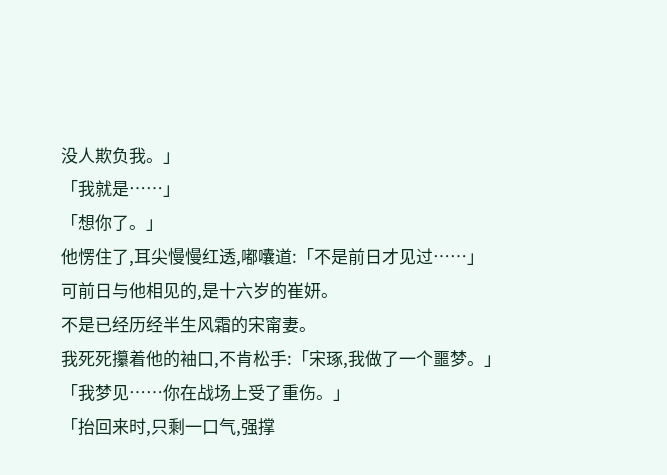没人欺负我。」
「我就是……」
「想你了。」
他愣住了,耳尖慢慢红透,嘟囔道:「不是前日才见过……」
可前日与他相见的,是十六岁的崔妍。
不是已经历经半生风霜的宋甯妻。
我死死攥着他的袖口,不肯松手:「宋琢,我做了一个噩梦。」
「我梦见……你在战场上受了重伤。」
「抬回来时,只剩一口气,强撑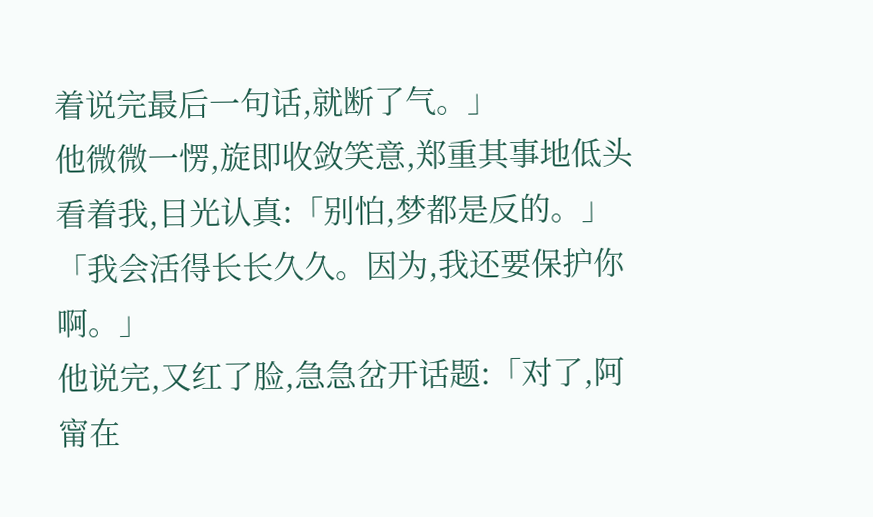着说完最后一句话,就断了气。」
他微微一愣,旋即收敛笑意,郑重其事地低头看着我,目光认真:「别怕,梦都是反的。」
「我会活得长长久久。因为,我还要保护你啊。」
他说完,又红了脸,急急岔开话题:「对了,阿甯在